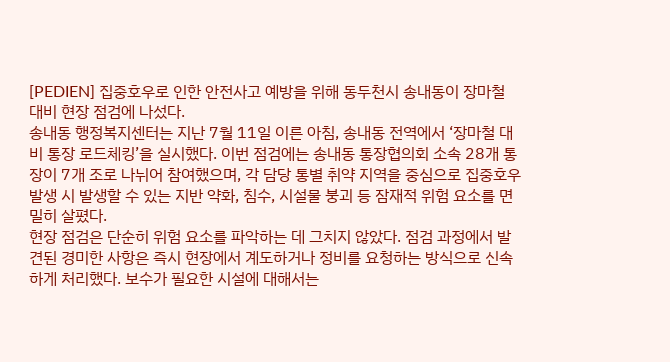[PEDIEN] 집중호우로 인한 안전사고 예방을 위해 동두천시 송내동이 장마철 대비 현장 점검에 나섰다.
송내동 행정복지센터는 지난 7월 11일 이른 아침, 송내동 전역에서 ‘장마철 대비 통장 로드체킹’을 실시했다. 이번 점검에는 송내동 통장협의회 소속 28개 통장이 7개 조로 나뉘어 참여했으며, 각 담당 통별 취약 지역을 중심으로 집중호우 발생 시 발생할 수 있는 지반 약화, 침수, 시설물 붕괴 등 잠재적 위험 요소를 면밀히 살폈다.
현장 점검은 단순히 위험 요소를 파악하는 데 그치지 않았다. 점검 과정에서 발견된 경미한 사항은 즉시 현장에서 계도하거나 정비를 요청하는 방식으로 신속하게 처리했다. 보수가 필요한 시설에 대해서는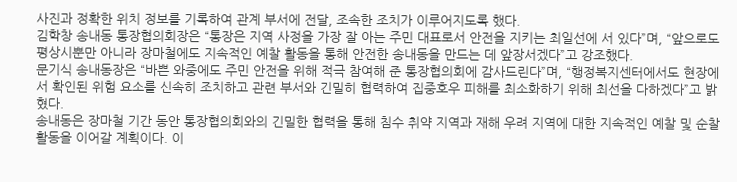사진과 정확한 위치 정보를 기록하여 관계 부서에 전달, 조속한 조치가 이루어지도록 했다.
김학창 송내동 통장협의회장은 “통장은 지역 사정을 가장 잘 아는 주민 대표로서 안전을 지키는 최일선에 서 있다”며, “앞으로도 평상시뿐만 아니라 장마철에도 지속적인 예찰 활동을 통해 안전한 송내동을 만드는 데 앞장서겠다”고 강조했다.
문기식 송내동장은 “바쁜 와중에도 주민 안전을 위해 적극 참여해 준 통장협의회에 감사드린다”며, “행정복지센터에서도 현장에서 확인된 위험 요소를 신속히 조치하고 관련 부서와 긴밀히 협력하여 집중호우 피해를 최소화하기 위해 최선을 다하겠다”고 밝혔다.
송내동은 장마철 기간 동안 통장협의회와의 긴밀한 협력을 통해 침수 취약 지역과 재해 우려 지역에 대한 지속적인 예찰 및 순찰 활동을 이어갈 계획이다. 이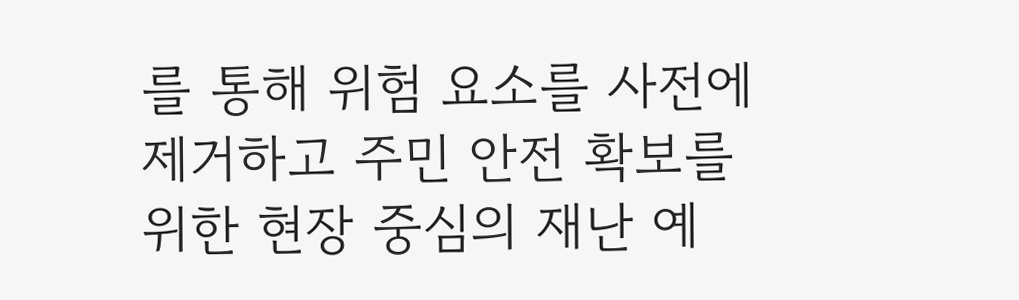를 통해 위험 요소를 사전에 제거하고 주민 안전 확보를 위한 현장 중심의 재난 예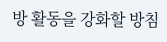방 활동을 강화할 방침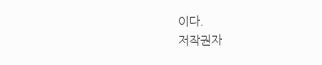이다.
저작권자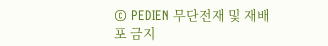© PEDIEN 무단전재 및 재배포 금지